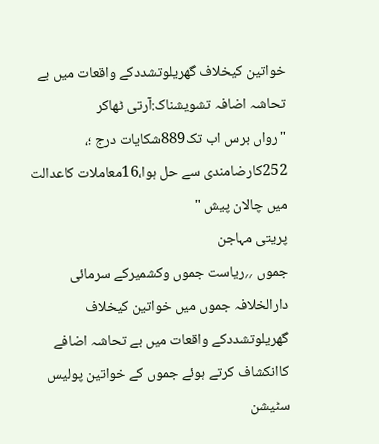خواتین کیخلاف گھریلوتشددکے واقعات میں بے تحاشہ اضافہ تشویشناک:آرتی ٹھاکر
"رواں برس اب تک889شکایات درج ؛، 252کارضامندی سے حل ہوا،16معاملات کاعدالت میں چالان پیش "
پریتی مہاجن
جموں ؍؍ریاست جموں وکشمیرکے سرمائی دارالخلافہ جموں میں خواتین کیخلاف گھریلوتشددکے واقعات میں بے تحاشہ اضافے کاانکشاف کرتے ہوئے جموں کے خواتین پولیس سٹیشن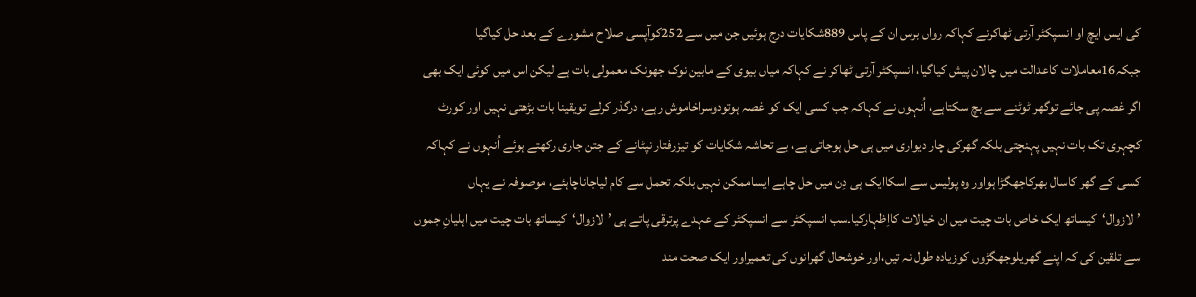کی ایس ایچ او انسپکٹر آرتی ٹھاکرنے کہاکہ رواں برس ان کے پاس 889شکایات درج ہوئیں جن میں سے 252کوآپسی صلاح مشورے کے بعد حل کیاگیا جبکہ16معاملات کاعدالت میں چالان پیش کیاگیا، انسپکٹر آرتی ٹھاکر نے کہاکہ میاں بیوی کے مابین نوک جھونک معمولی بات ہے لیکن اس میں کوئی ایک بھی اگر غصہ پی جائے توگھر ٹوٹنے سے بچ سکتاہے، اُنہوں نے کہاکہ جب کسی ایک کو غصہ ہوتودوسراخاموش رہے، درگذر کرلے تویقینا بات بڑھتی نہیں اور کورٹ کچہری تک بات نہیں پہنچتی بلکہ گھرکی چار دیواری میں ہی حل ہوجاتی ہے، بے تحاشہ شکایات کو تیزرفتار نپٹانے کے جتن جاری رکھتے ہوئے اُنہوں نے کہاکہ کسی کے گھر کاسال بھرکاجھگڑا ہواور وہ پولیس سے اسکاایک ہی دِن میں حل چاہے ایساممکن نہیں بلکہ تحمل سے کام لیاجاناچاہئے، موصوفہ نے یہاں ’لازوال‘کیساتھ ایک خاص بات چیت میں ان خیالات کااِظہارکیا۔سب انسپکٹر سے انسپکٹر کے عہدے پرترقی پاتے ہی ’لازوال‘کیساتھ بات چیت میں اہلیانِ جموں سے تلقین کی کہ اپنے گھریلوجھگڑوں کوزیادہ طول نہ تیں،اور خوشحال گھرانوں کی تعمیراور ایک صحت مند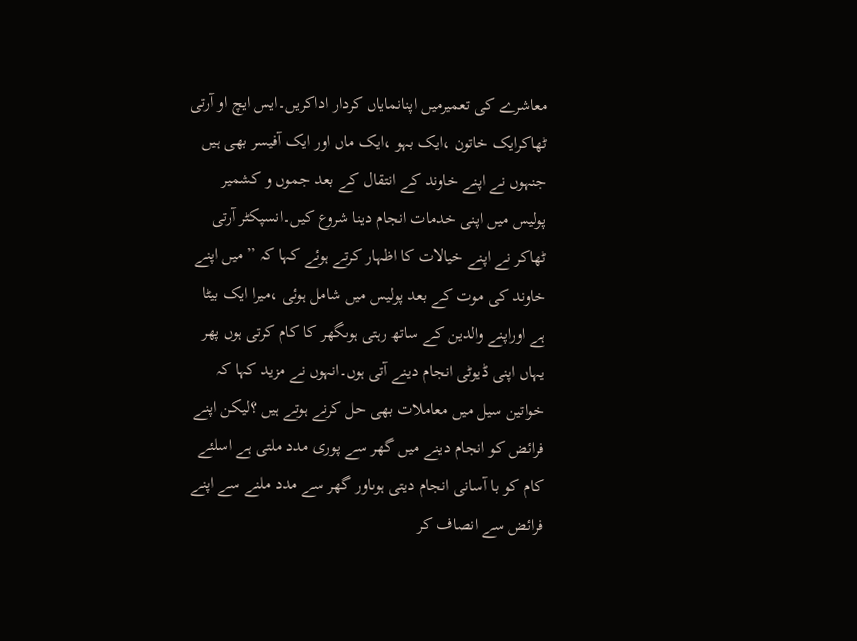معاشرے کی تعمیرمیں اپنانمایاں کردار اداکریں۔ایس ایچ او آرتی ٹھاکرایک خاتون ،ایک بہو ،ایک ماں اور ایک آفیسر بھی ہیں جنہوں نے اپنے خاوند کے انتقال کے بعد جموں و کشمیر پولیس میں اپنی خدمات انجام دینا شروع کیں۔انسپکٹر آرتی ٹھاکر نے اپنے خیالات کا اظہار کرتے ہوئے کہا کہ ’’میں اپنے خاوند کی موت کے بعد پولیس میں شامل ہوئی ،میرا ایک بیٹا ہے اوراپنے والدین کے ساتھ رہتی ہوںگھر کا کام کرتی ہوں پھر یہاں اپنی ڈیوٹی انجام دینے آتی ہوں۔انہوں نے مزید کہا کہ خواتین سیل میں معاملات بھی حل کرنے ہوتے ہیں ؟لیکن اپنے فرائض کو انجام دینے میں گھر سے پوری مدد ملتی ہے اسلئے کام کو با آسانی انجام دیتی ہوںاور گھر سے مدد ملنے سے اپنے فرائض سے انصاف کر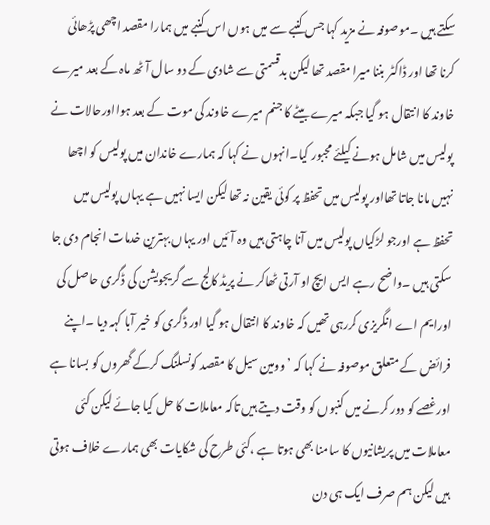سکتے ہیں ۔موصوفہ نے مزید کہا جس کنبے سے میں ہوں اس کنبے میں ہمارا مقصد اچھی پڑھائی کرنا تھا اور ڈاکٹر بننا میرا مقصد تھا لیکن بدقسمتی سے شادی کے دو سال آٹھ ماہ کے بعد میرے خاوند کا انتقال ہو گیا جبکہ میرے بیٹے کا جنم میرے خاوند کی موت کے بعد ہوااورحالات نے پولیس میں شامل ہونے کیلئے مجبور کیا۔انہوں نے کہا کہ ہمارے خاندان میں پولیس کو اچھا نہیں مانا جاتا تھااور پولیس میں تحفظ پر کوئی یقین نہ تھا لیکن ایسا نہیں ہے یہاں پولیس میں تحفظ ہے اورجو لڑکیاں پولیس میں آنا چاہتی ہیں وہ آئیں اور یہاں بہترین خدمات انجام دی جا سکتی ہیں ۔واضح رہے ایس ایچ او آرتی ٹھاکر نے پریڈ کالج سے گریجویشن کی ڈگری حاصل کی اورایم اے انگریزی کررہی تھیں کہ خاوند کا انتقال ہو گیا اور ڈگری کو خیر آبا کہہ دیا ۔اپنے فرائض کے متعلق موصوفہ نے کہا کہ ’وومین سیل کا مقصد کونسلنگ کرکے گھروں کو بسانا ہے اورغصے کو دور کرنے میں کنبوں کو وقت دیتے ہیں تاکہ معاملات کا حل کیا جائے لیکن کئی معاملات میں پریشانیوں کا سامنا بھی ہوتا ہے ،کئی طرح کی شکایات بھی ہمارے خلاف ہوتی ہیں لیکن ہم صرف ایک ہی دن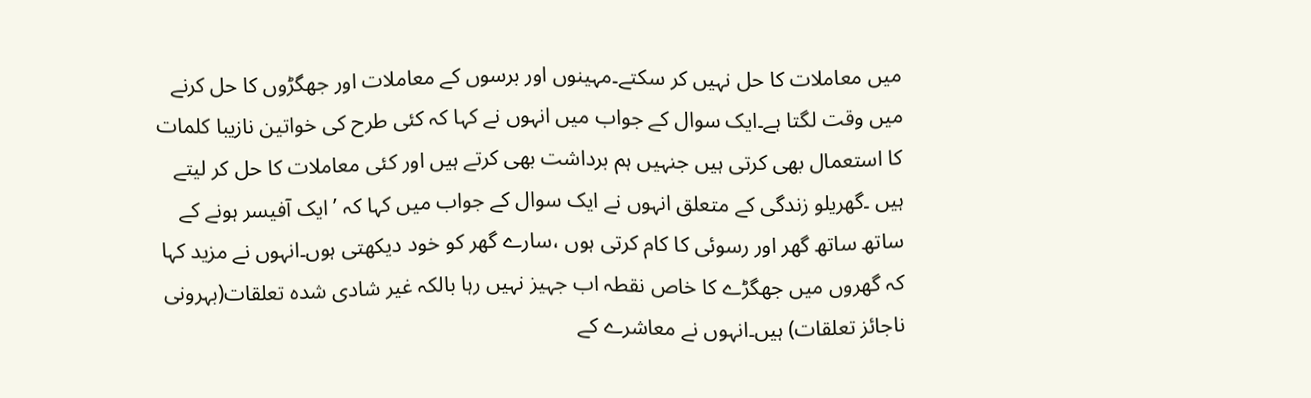میں معاملات کا حل نہیں کر سکتے۔مہینوں اور برسوں کے معاملات اور جھگڑوں کا حل کرنے میں وقت لگتا ہے۔ایک سوال کے جواب میں انہوں نے کہا کہ کئی طرح کی خواتین نازیبا کلمات کا استعمال بھی کرتی ہیں جنہیں ہم برداشت بھی کرتے ہیں اور کئی معاملات کا حل کر لیتے ہیں ۔گھریلو زندگی کے متعلق انہوں نے ایک سوال کے جواب میں کہا کہ ’ایک آفیسر ہونے کے ساتھ ساتھ گھر اور رسوئی کا کام کرتی ہوں ،سارے گھر کو خود دیکھتی ہوں۔انہوں نے مزید کہا کہ گھروں میں جھگڑے کا خاص نقطہ اب جہیز نہیں رہا بالکہ غیر شادی شدہ تعلقات(بہرونی ناجائز تعلقات) ہیں۔انہوں نے معاشرے کے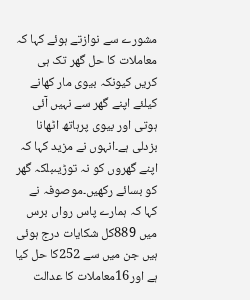مشورے سے نوازتے ہوئے کہا کہ معاملات کا حل گھر تک ہی کریں کیونکہ بیوی مار کھانے کیلئے اپنے گھر سے نہیں آئی ہوتی اور بیوی پرہاتھ اٹھانا بزدلی ہے۔انہوں نے مزید کہا کہ اپنے گھروں کو نہ توڑیںبلکہ گھر کو بسائے رکھیں۔موصوفہ نے کہا کہ ہمارے پاس رواں برس میں 889کل شکایات درج ہوئی ہیں جن میں سے 252کا حل کیا ہے اور16معاملات کا عدالت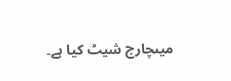میںچارج شیٹ کیا ہے۔